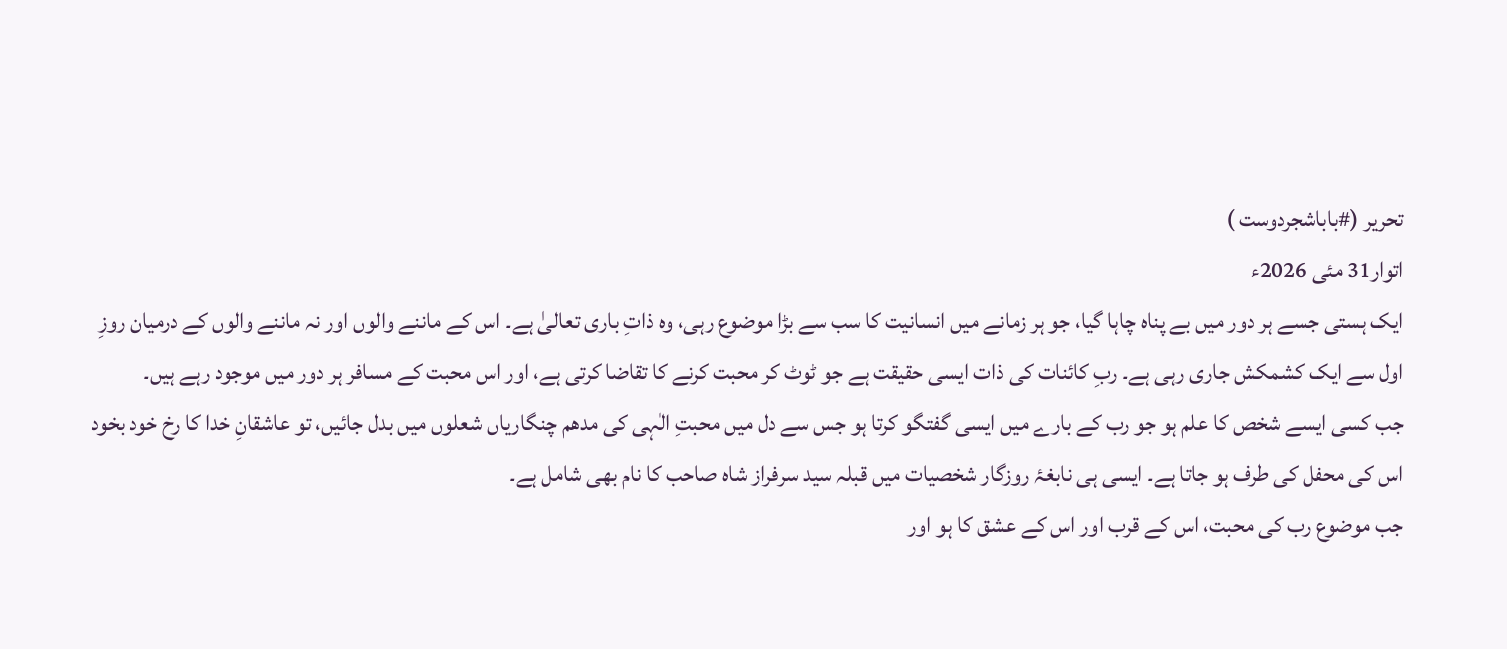تحریر (#باباشجردوست )
اتوار31 مئی 2026ء
ایک ہستی جسے ہر دور میں بے پناہ چاہا گیا، جو ہر زمانے میں انسانیت کا سب سے بڑا موضوع رہی، وہ ذاتِ باری تعالیٰ ہے۔ اس کے ماننے والوں اور نہ ماننے والوں کے درمیان روزِ اول سے ایک کشمکش جاری رہی ہے۔ ربِ کائنات کی ذات ایسی حقیقت ہے جو ٹوٹ کر محبت کرنے کا تقاضا کرتی ہے، اور اس محبت کے مسافر ہر دور میں موجود رہے ہیں۔
جب کسی ایسے شخص کا علم ہو جو رب کے بارے میں ایسی گفتگو کرتا ہو جس سے دل میں محبتِ الٰہی کی مدھم چنگاریاں شعلوں میں بدل جائیں، تو عاشقانِ خدا کا رخ خود بخود اس کی محفل کی طرف ہو جاتا ہے۔ ایسی ہی نابغۂ روزگار شخصیات میں قبلہ سید سرفراز شاہ صاحب کا نام بھی شامل ہے۔
جب موضوع رب کی محبت، اس کے قرب اور اس کے عشق کا ہو اور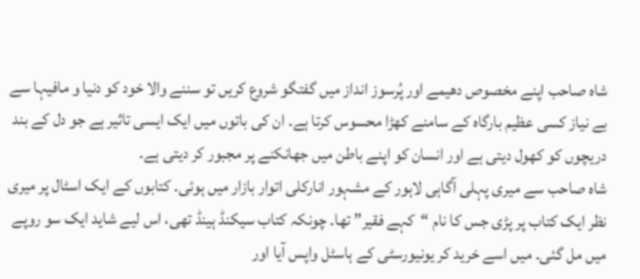شاہ صاحب اپنے مخصوص دھیمے اور پُرسوز انداز میں گفتگو شروع کریں تو سننے والا خود کو دنیا و مافیہا سے بے نیاز کسی عظیم بارگاہ کے سامنے کھڑا محسوس کرتا ہے۔ ان کی باتوں میں ایک ایسی تاثیر ہے جو دل کے بند دریچوں کو کھول دیتی ہے اور انسان کو اپنے باطن میں جھانکنے پر مجبور کر دیتی ہے۔
شاہ صاحب سے میری پہلی آگاہی لاہور کے مشہور انارکلی اتوار بازار میں ہوئی۔ کتابوں کے ایک اسٹال پر میری نظر ایک کتاب پر پڑی جس کا نام “کہے فقیر” تھا۔ چونکہ کتاب سیکنڈ ہینڈ تھی، اس لیے شاید ایک سو روپے میں مل گئی۔ میں اسے خرید کر یونیورسٹی کے ہاسٹل واپس آیا اور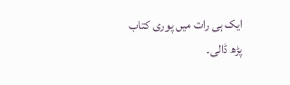ایک ہی رات میں پوری کتاب پڑھ ڈالی۔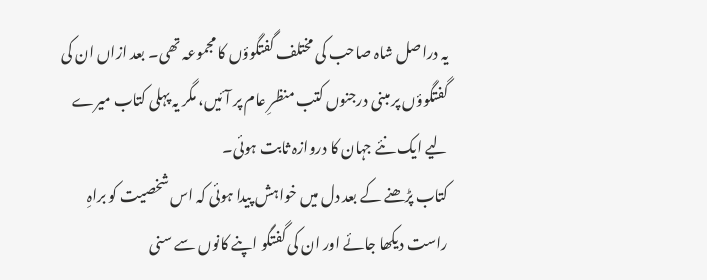یہ دراصل شاہ صاحب کی مختلف گفتگوؤں کا مجموعہ تھی۔ بعد ازاں ان کی گفتگوؤں پر مبنی درجنوں کتب منظرِ عام پر آئیں، مگر یہ پہلی کتاب میرے لیے ایک نئے جہان کا دروازہ ثابت ہوئی۔
کتاب پڑھنے کے بعد دل میں خواہش پیدا ہوئی کہ اس شخصیت کو براہِ راست دیکھا جائے اور ان کی گفتگو اپنے کانوں سے سنی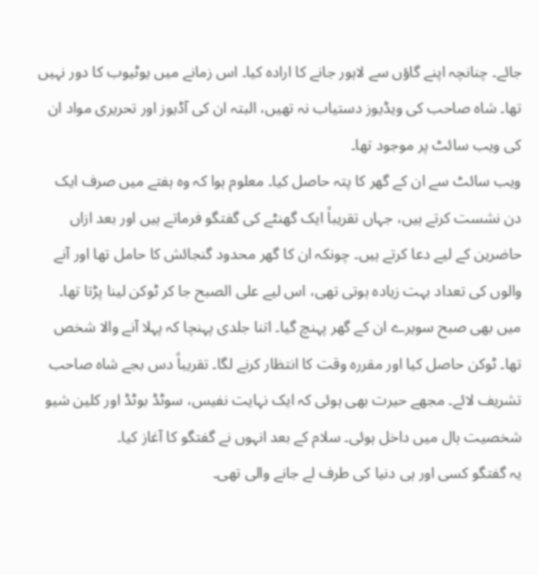جائے۔ چنانچہ اپنے گاؤں سے لاہور جانے کا ارادہ کیا۔ اس زمانے میں یوٹیوب کا دور نہیں تھا۔ شاہ صاحب کی ویڈیوز دستیاب نہ تھیں، البتہ ان کی آڈیوز اور تحریری مواد ان کی ویب سائٹ پر موجود تھا۔
ویب سائٹ سے ان کے گھر کا پتہ حاصل کیا۔ معلوم ہوا کہ وہ ہفتے میں صرف ایک دن نشست کرتے ہیں، جہاں تقریباً ایک گھنٹے کی گفتگو فرماتے ہیں اور بعد ازاں حاضرین کے لیے دعا کرتے ہیں۔ چونکہ ان کا گھر محدود گنجائش کا حامل تھا اور آنے والوں کی تعداد بہت زیادہ ہوتی تھی، اس لیے علی الصبح جا کر ٹوکن لینا پڑتا تھا۔
میں بھی صبح سویرے ان کے گھر پہنچ گیا۔ اتنا جلدی پہنچا کہ پہلا آنے والا شخص تھا۔ ٹوکن حاصل کیا اور مقررہ وقت کا انتظار کرنے لگا۔ تقریباً دس بجے شاہ صاحب تشریف لائے۔ مجھے حیرت بھی ہوئی کہ ایک نہایت نفیس، سوٹڈ بوٹڈ اور کلین شیو شخصیت ہال میں داخل ہوئی۔ سلام کے بعد انہوں نے گفتگو کا آغاز کیا۔
یہ گفتگو کسی اور ہی دنیا کی طرف لے جانے والی تھی۔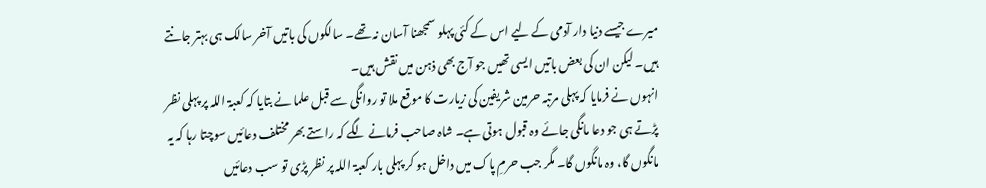میرے جیسے دنیا دار آدمی کے لیے اس کے کئی پہلو سمجھنا آسان نہ تھے۔ سالکوں کی باتیں آخر سالک ہی بہتر جانتے ہیں۔ لیکن ان کی بعض باتیں ایسی تھیں جو آج بھی ذہن میں نقش ہیں۔
انہوں نے فرمایا کہ پہلی مرتبہ حرمین شریفین کی زیارت کا موقع ملا تو روانگی سے قبل علما نے بتایا کہ کعبۃ اللہ پر پہلی نظر پڑتے ہی جو دعا مانگی جائے وہ قبول ہوتی ہے۔ شاہ صاحب فرمانے لگے کہ راستے بھر مختلف دعائیں سوچتا رہا کہ یہ مانگوں گا، وہ مانگوں گا۔ مگر جب حرمِ پاک میں داخل ہو کر پہلی بار کعبۃ اللہ پر نظر پڑی تو سب دعائیں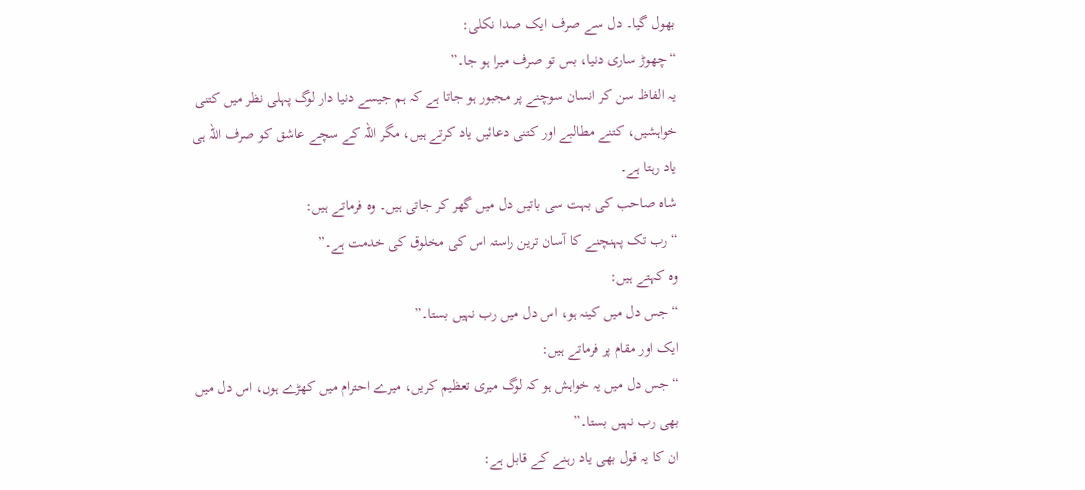بھول گیا۔ دل سے صرف ایک صدا نکلی:
“چھوڑ ساری دنیا، بس تو صرف میرا ہو جا۔”
یہ الفاظ سن کر انسان سوچنے پر مجبور ہو جاتا ہے کہ ہم جیسے دنیا دار لوگ پہلی نظر میں کتنی خواہشیں، کتنے مطالبے اور کتنی دعائیں یاد کرتے ہیں، مگر اللہ کے سچے عاشق کو صرف اللہ ہی یاد رہتا ہے۔
شاہ صاحب کی بہت سی باتیں دل میں گھر کر جاتی ہیں۔ وہ فرماتے ہیں:
“رب تک پہنچنے کا آسان ترین راستہ اس کی مخلوق کی خدمت ہے۔”
وہ کہتے ہیں:
“جس دل میں کینہ ہو، اس دل میں رب نہیں بستا۔”
ایک اور مقام پر فرماتے ہیں:
“جس دل میں یہ خواہش ہو کہ لوگ میری تعظیم کریں، میرے احترام میں کھڑے ہوں، اس دل میں بھی رب نہیں بستا۔”
ان کا یہ قول بھی یاد رہنے کے قابل ہے: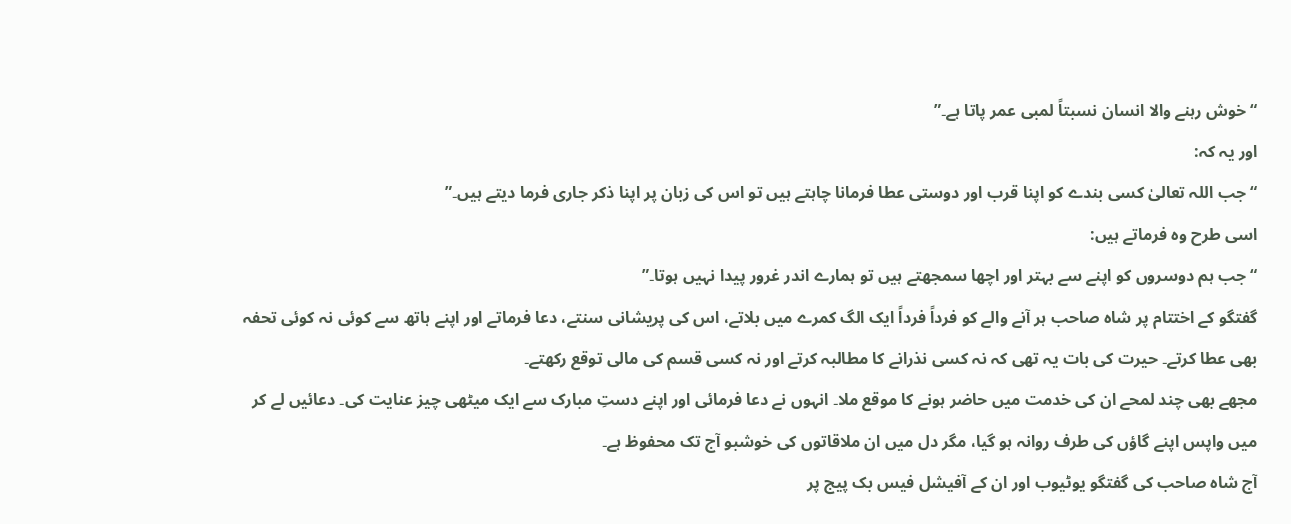“خوش رہنے والا انسان نسبتاً لمبی عمر پاتا ہے۔”
اور یہ کہ:
“جب اللہ تعالیٰ کسی بندے کو اپنا قرب اور دوستی عطا فرمانا چاہتے ہیں تو اس کی زبان پر اپنا ذکر جاری فرما دیتے ہیں۔”
اسی طرح وہ فرماتے ہیں:
“جب ہم دوسروں کو اپنے سے بہتر اور اچھا سمجھتے ہیں تو ہمارے اندر غرور پیدا نہیں ہوتا۔”
گفتگو کے اختتام پر شاہ صاحب ہر آنے والے کو فرداً فرداً ایک الگ کمرے میں بلاتے، اس کی پریشانی سنتے، دعا فرماتے اور اپنے ہاتھ سے کوئی نہ کوئی تحفہ بھی عطا کرتے۔ حیرت کی بات یہ تھی کہ نہ کسی نذرانے کا مطالبہ کرتے اور نہ کسی قسم کی مالی توقع رکھتے۔
مجھے بھی چند لمحے ان کی خدمت میں حاضر ہونے کا موقع ملا۔ انہوں نے دعا فرمائی اور اپنے دستِ مبارک سے ایک میٹھی چیز عنایت کی۔ دعائیں لے کر میں واپس اپنے گاؤں کی طرف روانہ ہو گیا، مگر دل میں ان ملاقاتوں کی خوشبو آج تک محفوظ ہے۔
آج شاہ صاحب کی گفتگو یوٹیوب اور ان کے آفیشل فیس بک پیج پر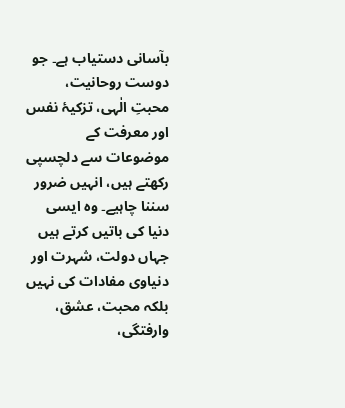بآسانی دستیاب ہے۔ جو دوست روحانیت، محبتِ الٰہی، تزکیۂ نفس اور معرفت کے موضوعات سے دلچسپی رکھتے ہیں، انہیں ضرور سننا چاہیے۔ وہ ایسی دنیا کی باتیں کرتے ہیں جہاں دولت، شہرت اور دنیاوی مفادات کی نہیں بلکہ محبت، عشق، وارفتگی،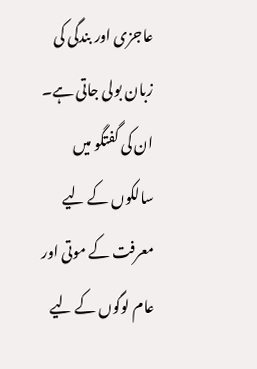عاجزی اور بندگی کی زبان بولی جاتی ہے۔ ان کی گفتگو میں سالکوں کے لیے معرفت کے موتی اور عام لوگوں کے لیے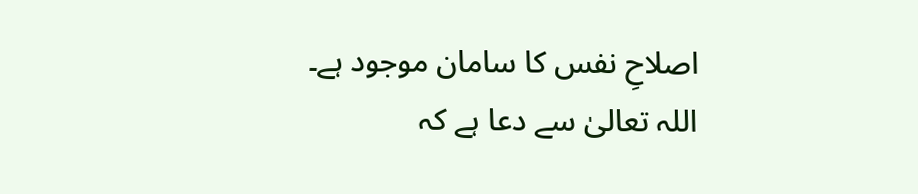اصلاحِ نفس کا سامان موجود ہے۔
اللہ تعالیٰ سے دعا ہے کہ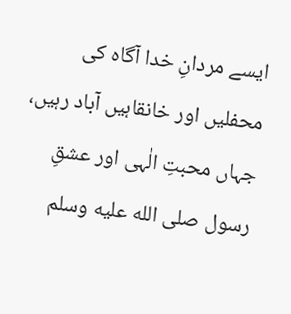ایسے مردانِ خدا آگاہ کی محفلیں اور خانقاہیں آباد رہیں، جہاں محبتِ الٰہی اور عشقِ رسول صلى الله عليه وسلم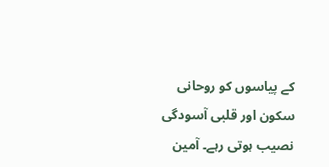کے پیاسوں کو روحانی سکون اور قلبی آسودگی نصیب ہوتی رہے۔ آمین